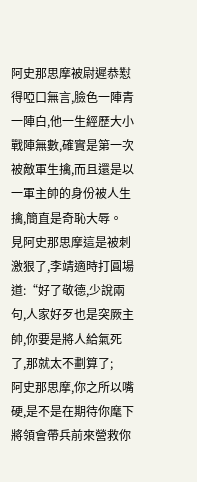阿史那思摩被尉遲恭懟得啞口無言,臉色一陣青一陣白,他一生經歷大小戰陣無數,確實是第一次被敵軍生擒,而且還是以一軍主帥的身份被人生擒,簡直是奇恥大辱。
見阿史那思摩這是被刺激狠了,李靖適時打圓場道:“好了敬德,少說兩句,人家好歹也是突厥主帥,你要是將人給氣死了,那就太不劃算了;
阿史那思摩,你之所以嘴硬,是不是在期待你麾下將領會帶兵前來營救你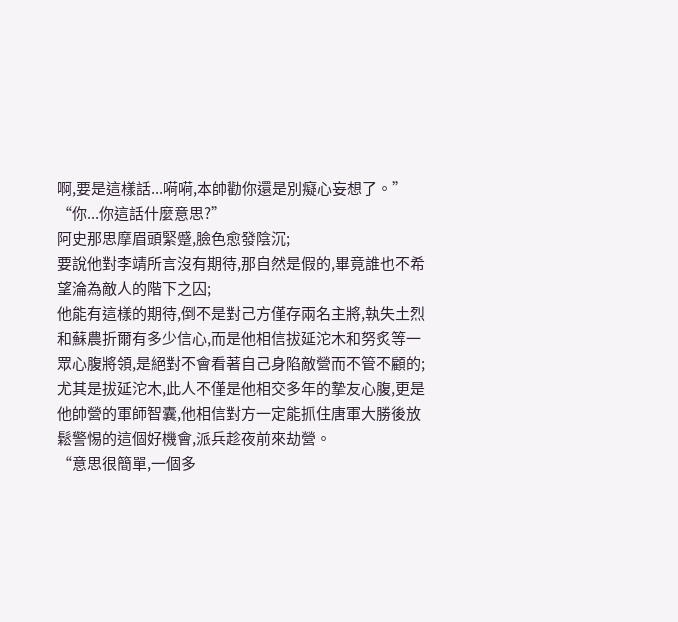啊,要是這樣話...嗬嗬,本帥勸你還是別癡心妄想了。”
“你...你這話什麼意思?”
阿史那思摩眉頭緊蹙,臉色愈發陰沉;
要說他對李靖所言沒有期待,那自然是假的,畢竟誰也不希望淪為敵人的階下之囚;
他能有這樣的期待,倒不是對己方僅存兩名主將,執失土烈和蘇農折爾有多少信心,而是他相信拔延沱木和努炙等一眾心腹將領,是絕對不會看著自己身陷敵營而不管不顧的;
尤其是拔延沱木,此人不僅是他相交多年的摯友心腹,更是他帥營的軍師智囊,他相信對方一定能抓住唐軍大勝後放鬆警惕的這個好機會,派兵趁夜前來劫營。
“意思很簡單,一個多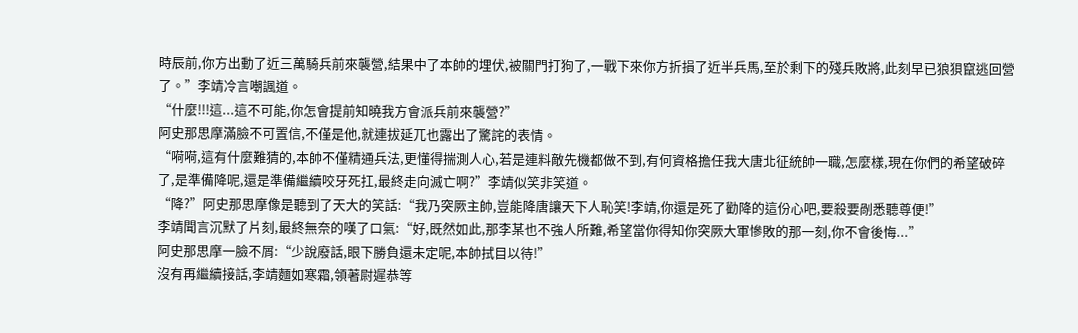時辰前,你方出動了近三萬騎兵前來襲營,結果中了本帥的埋伏,被關門打狗了,一戰下來你方折損了近半兵馬,至於剩下的殘兵敗將,此刻早已狼狽竄逃回營了。”李靖冷言嘲諷道。
“什麼!!!這...這不可能,你怎會提前知曉我方會派兵前來襲營?”
阿史那思摩滿臉不可置信,不僅是他,就連拔延兀也露出了驚詫的表情。
“嗬嗬,這有什麼難猜的,本帥不僅精通兵法,更懂得揣測人心,若是連料敵先機都做不到,有何資格擔任我大唐北征統帥一職,怎麼樣,現在你們的希望破碎了,是準備降呢,還是準備繼續咬牙死扛,最終走向滅亡啊?”李靖似笑非笑道。
“降?”阿史那思摩像是聽到了天大的笑話:“我乃突厥主帥,豈能降唐讓天下人恥笑!李靖,你還是死了勸降的這份心吧,要殺要剮悉聽尊便!”
李靖聞言沉默了片刻,最終無奈的嘆了口氣:“好,既然如此,那李某也不強人所難,希望當你得知你突厥大軍慘敗的那一刻,你不會後悔...”
阿史那思摩一臉不屑:“少說廢話,眼下勝負還未定呢,本帥拭目以待!”
沒有再繼續接話,李靖麵如寒霜,領著尉遲恭等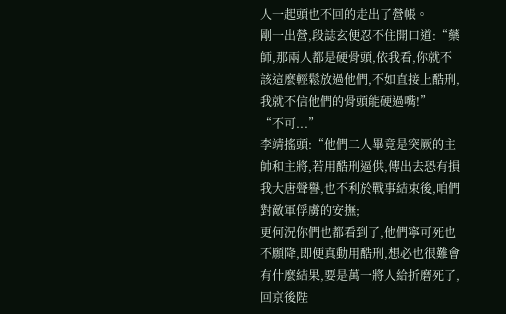人一起頭也不回的走出了營帳。
剛一出營,段誌玄便忍不住開口道:“藥師,那兩人都是硬骨頭,依我看,你就不該這麼輕鬆放過他們,不如直接上酷刑,我就不信他們的骨頭能硬過嘴!”
“不可...”
李靖搖頭:“他們二人畢竟是突厥的主帥和主將,若用酷刑逼供,傳出去恐有損我大唐聲譽,也不利於戰事結束後,咱們對敵軍俘虜的安撫;
更何況你們也都看到了,他們寧可死也不願降,即便真動用酷刑,想必也很難會有什麼結果,要是萬一將人給折磨死了,回京後陛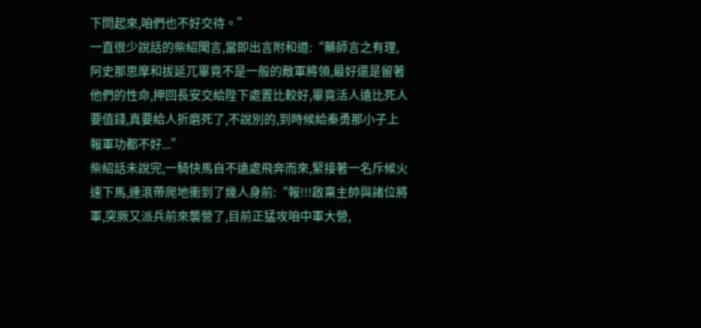下問起來,咱們也不好交待。”
一直很少說話的柴紹聞言,當即出言附和道:“藥師言之有理,阿史那思摩和拔延兀畢竟不是一般的敵軍將領,最好還是留著他們的性命,押回長安交給陛下處置比較好,畢竟活人遠比死人要值錢,真要給人折磨死了,不說別的,到時候給秦勇那小子上報軍功都不好...”
柴紹話未說完,一騎快馬自不遠處飛奔而來,緊接著一名斥候火速下馬,連滾帶爬地衝到了幾人身前:“報!!!啟稟主帥與諸位將軍,突厥又派兵前來襲營了,目前正猛攻咱中軍大營,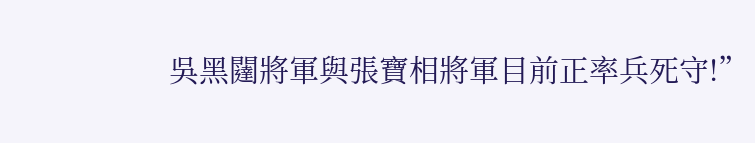吳黑闥將軍與張寶相將軍目前正率兵死守!”